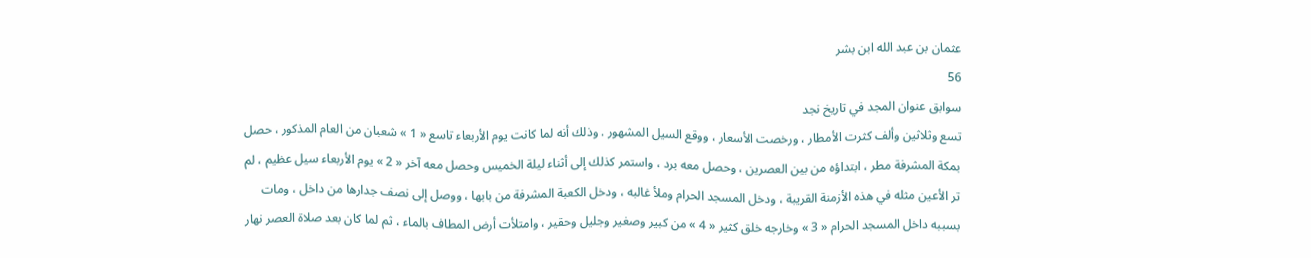عثمان بن عبد الله ابن بشر
56
سوابق عنوان المجد في تاريخ نجد
تسع وثلاثين وألف كثرت الأمطار ، ورخصت الأسعار ، ووقع السيل المشهور . وذلك أنه لما كانت يوم الأربعاء تاسع « 1 » شعبان من العام المذكور ، حصل بمكة المشرفة مطر ، ابتداؤه من بين العصرين ، وحصل معه برد ، واستمر كذلك إلى أثناء ليلة الخميس وحصل معه آخر « 2 » يوم الأربعاء سيل عظيم ، لم تر الأعين مثله في هذه الأزمنة القريبة ، ودخل المسجد الحرام وملأ غالبه ، ودخل الكعبة المشرفة من بابها ، ووصل إلى نصف جدارها من داخل ، ومات بسببه داخل المسجد الحرام « 3 » وخارجه خلق كثير « 4 » من كبير وصغير وجليل وحقير ، وامتلأت أرض المطاف بالماء ، ثم لما كان بعد صلاة العصر نهار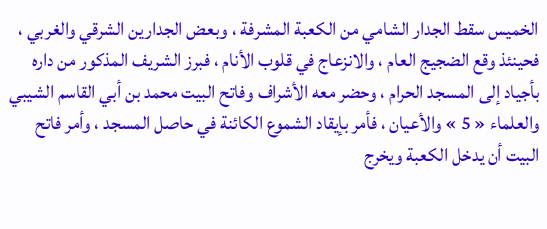الخميس سقط الجدار الشامي من الكعبة المشرفة ، وبعض الجدارين الشرقي والغربي ، فحينئذ وقع الضجيج العام ، والانزعاج في قلوب الأنام ، فبرز الشريف المذكور من داره بأجياد إلى المسجد الحرام ، وحضر معه الأشراف وفاتح البيت محمد بن أبي القاسم الشيبي والعلماء « 5 » والأعيان ، فأمر بإيقاد الشموع الكائنة في حاصل المسجد ، وأمر فاتح البيت أن يدخل الكعبة ويخرج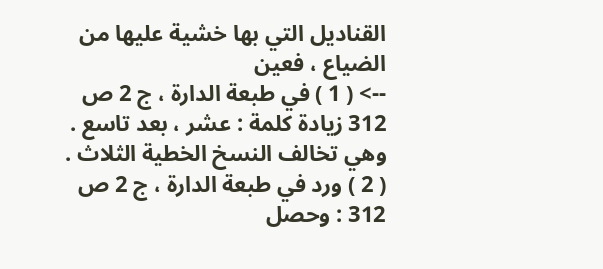القناديل التي بها خشية عليها من الضياع ، فعين
--> ( 1 ) في طبعة الدارة ، ج 2 ص 312 زيادة كلمة : عشر ، بعد تاسع . وهي تخالف النسخ الخطية الثلاث . ( 2 ) ورد في طبعة الدارة ، ج 2 ص 312 : وحصل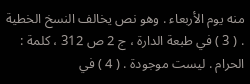منه يوم الأربعاء . وهو نص يخالف النسخ الخطية . ( 3 ) في طبعة الدارة ، ج 2 ص 312 ، كلمة : الحرام . ليست موجودة . ( 4 ) في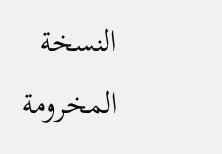النسخة المخرومة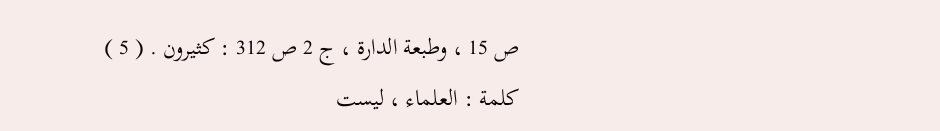ص 15 ، وطبعة الدارة ، ج 2 ص 312 : كثيرون . ( 5 ) كلمة : العلماء ، ليست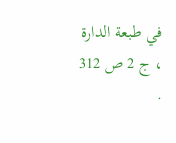في طبعة الدارة ، ج 2 ص 312 .